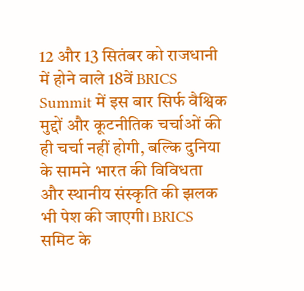12 और 13 सितंबर को राजधानी में होने वाले 18वें BRICS Summit में इस बार सिर्फ वैश्विक मुद्दों और कूटनीतिक चर्चाओं की ही चर्चा नहीं होगी, बल्कि दुनिया के सामने भारत की विविधता और स्थानीय संस्कृति की झलक भी पेश की जाएगी। BRICS समिट के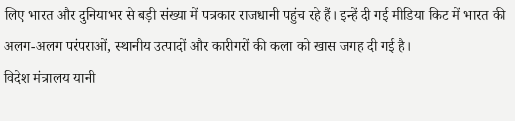लिए भारत और दुनियाभर से बड़ी संख्या में पत्रकार राजधानी पहुंच रहे हैं। इन्हें दी गई मीडिया किट में भारत की अलग-अलग परंपराओं, स्थानीय उत्पादों और कारीगरों की कला को खास जगह दी गई है।
विदेश मंत्रालय यानी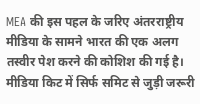MEA की इस पहल के जरिए अंतरराष्ट्रीय मीडिया के सामने भारत की एक अलग तस्वीर पेश करने की कोशिश की गई है। मीडिया किट में सिर्फ समिट से जुड़ी जरूरी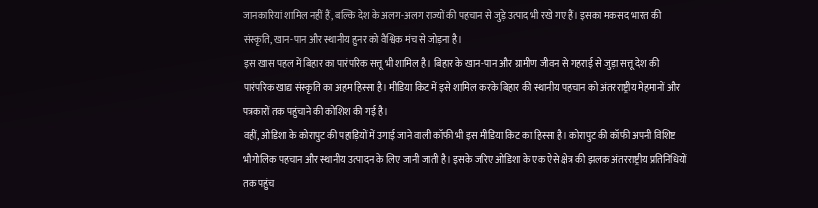जानकारियां शामिल नहीं हैं, बल्कि देश के अलग-अलग राज्यों की पहचान से जुड़े उत्पाद भी रखे गए हैं। इसका मकसद भारत की संस्कृति, खान-पान और स्थानीय हुनर को वैश्विक मंच से जोड़ना है।
इस खास पहल में बिहार का पारंपरिक सत्तू भी शामिल है। बिहार के खान-पान और ग्रामीण जीवन से गहराई से जुड़ा सत्तू देश की पारंपरिक खाद्य संस्कृति का अहम हिस्सा है। मीडिया किट में इसे शामिल करके बिहार की स्थानीय पहचान को अंतरराष्ट्रीय मेहमानों और पत्रकारों तक पहुंचाने की कोशिश की गई है।
वहीं, ओडिशा के कोरापुट की पहाड़ियों में उगाई जाने वाली कॉफी भी इस मीडिया किट का हिस्सा है। कोरापुट की कॉफी अपनी विशिष्ट भौगोलिक पहचान और स्थानीय उत्पादन के लिए जानी जाती है। इसके जरिए ओडिशा के एक ऐसे क्षेत्र की झलक अंतरराष्ट्रीय प्रतिनिधियों तक पहुंच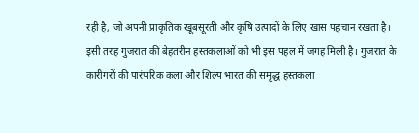रही है, जो अपनी प्राकृतिक खूबसूरती और कृषि उत्पादों के लिए खास पहचान रखता है।
इसी तरह गुजरात की बेहतरीन हस्तकलाओं को भी इस पहल में जगह मिली है। गुजरात के कारीगरों की पारंपरिक कला और शिल्प भारत की समृद्ध हस्तकला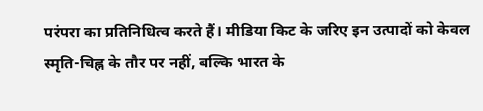परंपरा का प्रतिनिधित्व करते हैं। मीडिया किट के जरिए इन उत्पादों को केवल स्मृति-चिह्न के तौर पर नहीं, बल्कि भारत के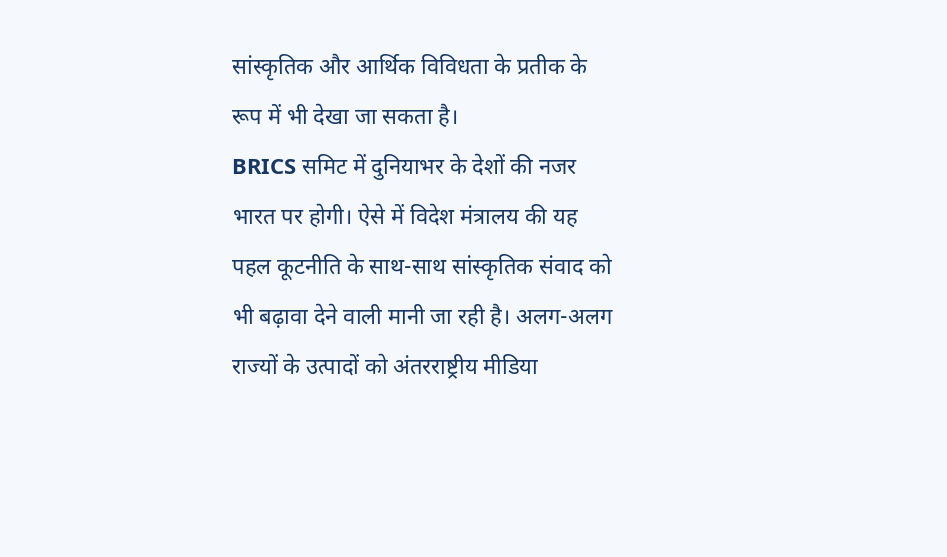सांस्कृतिक और आर्थिक विविधता के प्रतीक के रूप में भी देखा जा सकता है।
BRICS समिट में दुनियाभर के देशों की नजर भारत पर होगी। ऐसे में विदेश मंत्रालय की यह पहल कूटनीति के साथ-साथ सांस्कृतिक संवाद को भी बढ़ावा देने वाली मानी जा रही है। अलग-अलग राज्यों के उत्पादों को अंतरराष्ट्रीय मीडिया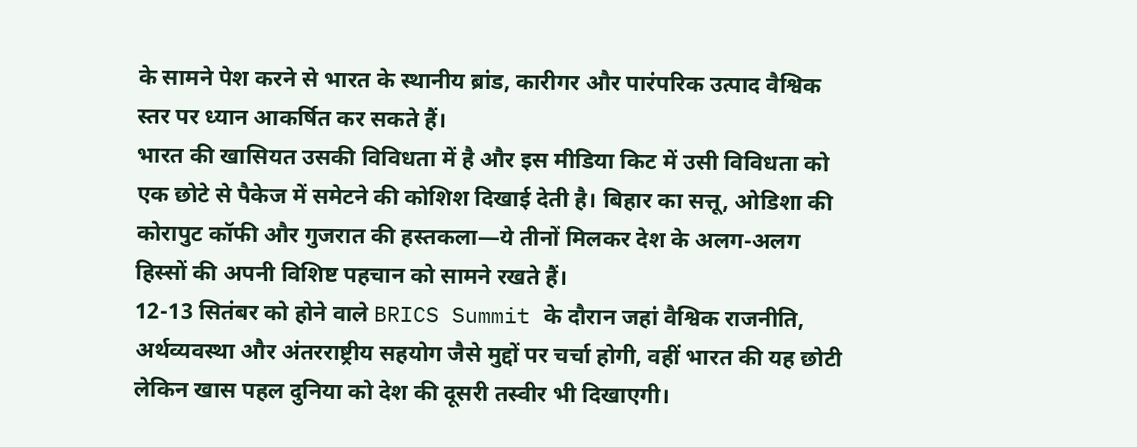के सामने पेश करने से भारत के स्थानीय ब्रांड, कारीगर और पारंपरिक उत्पाद वैश्विक स्तर पर ध्यान आकर्षित कर सकते हैं।
भारत की खासियत उसकी विविधता में है और इस मीडिया किट में उसी विविधता को एक छोटे से पैकेज में समेटने की कोशिश दिखाई देती है। बिहार का सत्तू, ओडिशा की कोरापुट कॉफी और गुजरात की हस्तकला—ये तीनों मिलकर देश के अलग-अलग हिस्सों की अपनी विशिष्ट पहचान को सामने रखते हैं।
12-13 सितंबर को होने वाले BRICS Summit के दौरान जहां वैश्विक राजनीति, अर्थव्यवस्था और अंतरराष्ट्रीय सहयोग जैसे मुद्दों पर चर्चा होगी, वहीं भारत की यह छोटी लेकिन खास पहल दुनिया को देश की दूसरी तस्वीर भी दिखाएगी।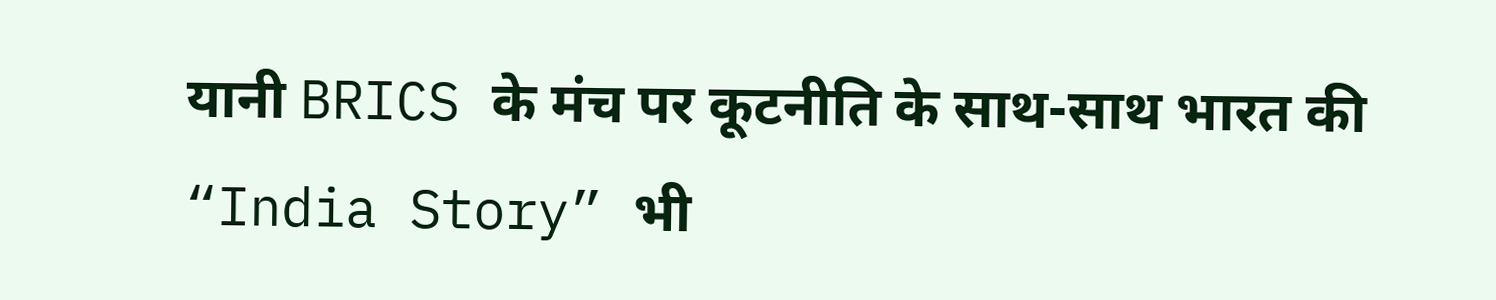यानी BRICS के मंच पर कूटनीति के साथ-साथ भारत की “India Story” भी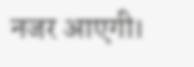नजर आएगी।